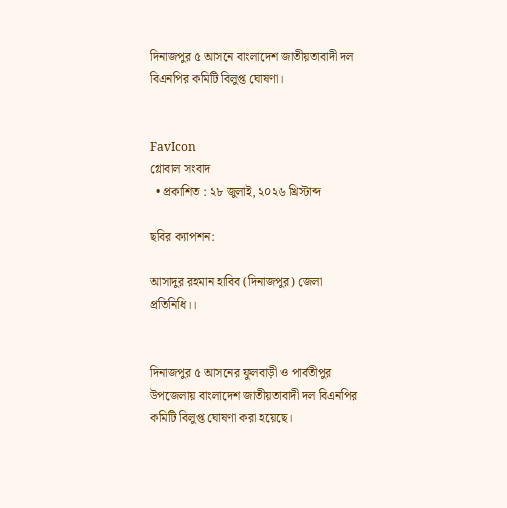দিনাজপুর ৫ আসনে বাংলাদেশ জাতীয়তাবাদী দল বিএনপির কমিটি বিলুপ্ত ঘোষণা।


FavIcon
গ্লোবাল সংবাদ
  • প্রকাশিত : ২৮ জুলাই, ২০২৬ খ্রিস্টাব্দ

ছবির ক্যাপশন:

আসাদুর রহমান হাবিব (দিনাজপুর) জেলা প্রতিনিধি।।


দিনাজপুর ৫ আসনের ফুলবাড়ী ও পার্বতীপুর উপজেলায় বাংলাদেশ জাতীয়তাবাদী দল বিএনপির কমিটি বিলুপ্ত ঘোষণা করা হয়েছে।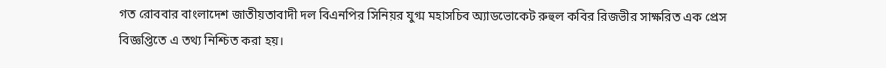গত রোববার বাংলাদেশ জাতীয়তাবাদী দল বিএনপির সিনিয়র যুগ্ম মহাসচিব অ্যাডভোকেট রুহুল কবির রিজভীর সাক্ষরিত এক প্রেস বিজ্ঞপ্তিতে এ তথ্য নিশ্চিত করা হয়।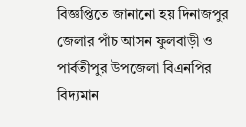বিজ্ঞপ্তিতে জানানো হয় দিনাজপুর জেলার পাঁচ আসন ফুলবাড়ী ও পার্বতীপুর উপজেলা বিএনপির বিদ্যমান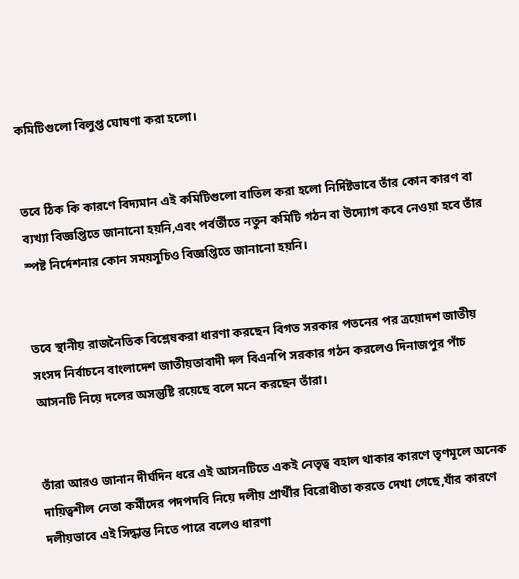কমিটিগুলো বিলুপ্ত ঘোষণা করা হলো।


তবে ঠিক কি কারণে বিদ্যমান এই কমিটিগুলো বাতিল করা হলো নির্দিষ্টভাবে তাঁর কোন কারণ বা ব্যখ্যা বিজ্ঞপ্তিতে জানানো হয়নি,এবং পর্বর্তীতে নতুন কমিটি গঠন বা উদ্যোগ কবে নেওয়া হবে তাঁর স্পষ্ট নির্দেশনার কোন সময়সূচিও বিজ্ঞপ্তিতে জানানো হয়নি।


তবে স্থানীয় রাজনৈতিক বিশ্লেষকরা ধারণা করছেন বিগত সরকার পতনের পর ত্রয়োদশ জাতীয় সংসদ নির্বাচনে বাংলাদেশ জাতীয়তাবাদী দল বিএনপি সরকার গঠন করলেও দিনাজপুর পাঁচ আসনটি নিয়ে দলের অসন্তুষ্টি রয়েছে বলে মনে করছেন তাঁরা।


তাঁরা আরও জানান দীর্ঘদিন ধরে এই আসনটিতে একই নেতৃত্ব বহাল থাকার কারণে তৃণমূলে অনেক দায়িত্বশীল নেতা কর্মীদের পদপদবি নিয়ে দলীয় প্রার্থীর বিরোধীতা করতে দেখা গেছে,যাঁর কারণে দলীয়ভাবে এই সিদ্ধান্ত নিতে পারে বলেও ধারণা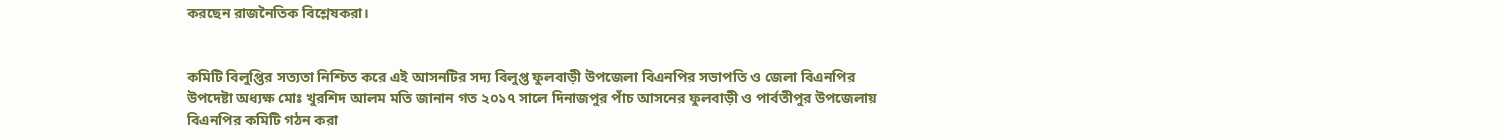করছেন রাজনৈতিক বিশ্লেষকরা।


কমিটি বিলুপ্তির সত্যতা নিশ্চিত করে এই আসনটির সদ্য বিলুপ্ত ফুলবাড়ী উপজেলা বিএনপির সভাপতি ও জেলা বিএনপির উপদেষ্টা অধ্যক্ষ মোঃ খুরশিদ আলম মতি জানান গত ২০১৭ সালে দিনাজপুর পাঁচ আসনের ফুলবাড়ী ও পার্বতীপুর উপজেলায় বিএনপির কমিটি গঠন করা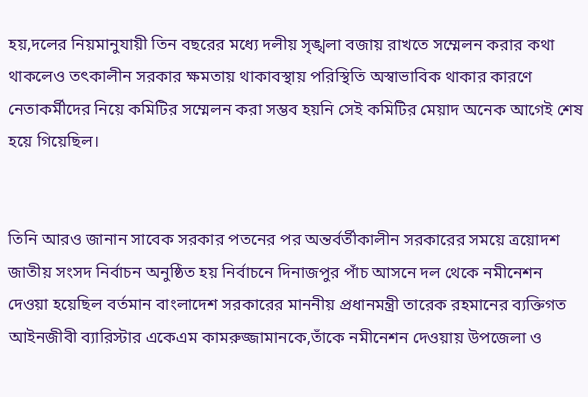হয়,দলের নিয়মানুযায়ী তিন বছরের মধ্যে দলীয় সৃঙ্খলা বজায় রাখতে সম্মেলন করার কথা থাকলেও তৎকালীন সরকার ক্ষমতায় থাকাবস্থায় পরিস্থিতি অস্বাভাবিক থাকার কারণে নেতাকর্মীদের নিয়ে কমিটির সম্মেলন করা সম্ভব হয়নি সেই কমিটির মেয়াদ অনেক আগেই শেষ হয়ে গিয়েছিল।


তিনি আরও জানান সাবেক সরকার পতনের পর অন্তর্বর্তীকালীন সরকারের সময়ে ত্রয়োদশ জাতীয় সংসদ নির্বাচন অনুষ্ঠিত হয় নির্বাচনে দিনাজপুর পাঁচ আসনে দল থেকে নমীনেশন দেওয়া হয়েছিল বর্তমান বাংলাদেশ সরকারের মাননীয় প্রধানমন্ত্রী তারেক রহমানের ব্যক্তিগত আইনজীবী ব্যারিস্টার একেএম কামরুজ্জামানকে,তাঁকে নমীনেশন দেওয়ায় উপজেলা ও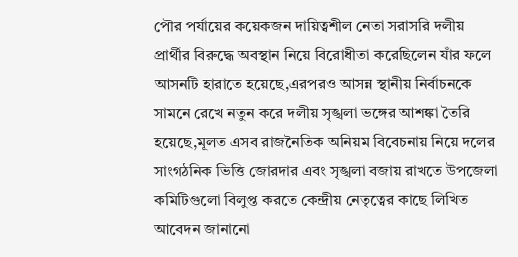পৌর পর্যায়ের কয়েকজন দায়িত্বশীল নেতা সরাসরি দলীয় প্রার্থীর বিরুদ্ধে অবস্থান নিয়ে বিরোধীতা করেছিলেন যাঁর ফলে আসনটি হারাতে হয়েছে,এরপরও আসন্ন স্থানীয় নির্বাচনকে সামনে রেখে নতুন করে দলীয় সৃঙ্খলা ভঙ্গের আশঙ্কা তৈরি হয়েছে,মূলত এসব রাজনৈতিক অনিয়ম বিবেচনায় নিয়ে দলের সাংগঠনিক ভিত্তি জোরদার এবং সৃঙ্খলা বজায় রাখতে উপজেলা কমিটিগুলো বিলুপ্ত করতে কেন্দ্রীয় নেতৃত্বের কাছে লিখিত আবেদন জানানো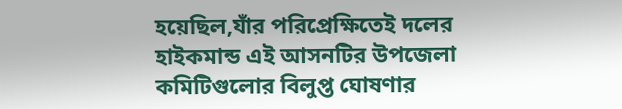হয়েছিল,যাঁর পরিপ্রেক্ষিতেই দলের হাইকমান্ড এই আসনটির উপজেলা কমিটিগুলোর বিলুপ্ত ঘোষণার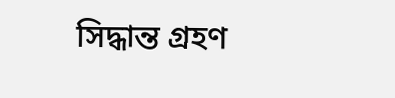সিদ্ধান্ত গ্রহণ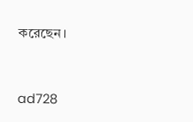করেছেন।


ad728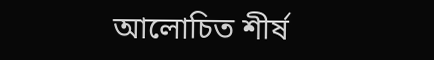আলোচিত শীর্ষ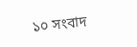১০ সংবাদ